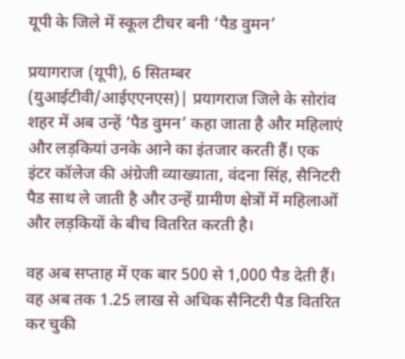यूपी के जिले में स्कूल टीचर बनी ‘पैड वुमन’

प्रयागराज (यूपी), 6 सितम्बर (युआईटीवी/आईएएनएस)| प्रयागराज जिले के सोरांव शहर में अब उन्हें ‘पैड वुमन’ कहा जाता है और महिलाएं और लड़कियां उनके आने का इंतजार करती हैं। एक इंटर कॉलेज की अंग्रेजी व्याख्याता, वंदना सिंह, सैनिटरी पैड साथ ले जाती है और उन्हें ग्रामीण क्षेत्रों में महिलाओं और लड़कियों के बीच वितरित करती है।

वह अब सप्ताह में एक बार 500 से 1,000 पैड देती हैं। वह अब तक 1.25 लाख से अधिक सैनिटरी पैड वितरित कर चुकी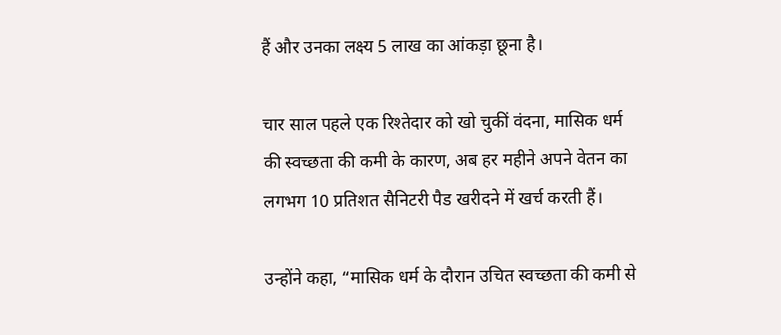हैं और उनका लक्ष्य 5 लाख का आंकड़ा छूना है।

चार साल पहले एक रिश्तेदार को खो चुकीं वंदना, मासिक धर्म की स्वच्छता की कमी के कारण, अब हर महीने अपने वेतन का लगभग 10 प्रतिशत सैनिटरी पैड खरीदने में खर्च करती हैं।

उन्होंने कहा, “मासिक धर्म के दौरान उचित स्वच्छता की कमी से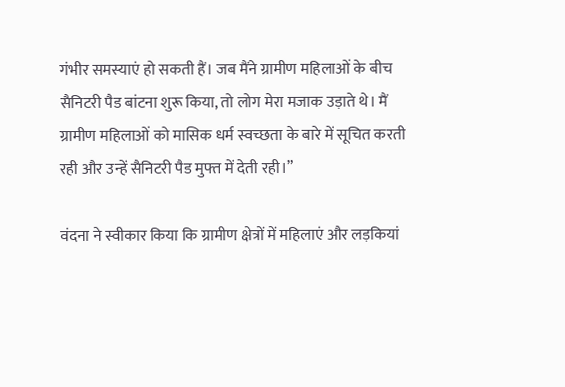गंभीर समस्याएं हो सकती हैं। जब मैंने ग्रामीण महिलाओं के बीच सैनिटरी पैड बांटना शुरू किया, तो लोग मेरा मजाक उड़ाते थे। मैं ग्रामीण महिलाओं को मासिक धर्म स्वच्छता के बारे में सूचित करती रही और उन्हें सैनिटरी पैड मुफ्त में देती रही।”

वंदना ने स्वीकार किया कि ग्रामीण क्षेत्रों में महिलाएं और लड़कियां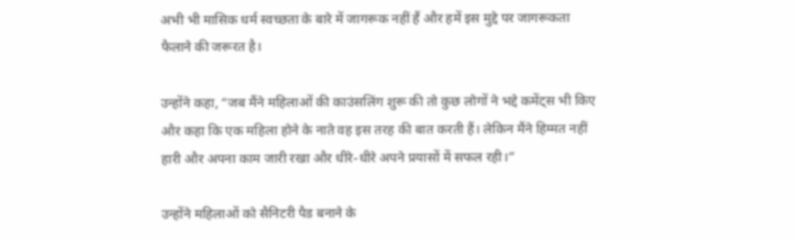अभी भी मासिक धर्म स्वच्छता के बारे में जागरूक नहीं हैं और हमें इस मुद्दे पर जागरूकता फैलाने की जरूरत है।

उन्होंने कहा, “जब मैंने महिलाओं की काउंसलिंग शुरू की तो कुछ लोगों ने भद्दे कमेंट्स भी किए और कहा कि एक महिला होने के नाते वह इस तरह की बात करती हैं। लेकिन मैंने हिम्मत नहीं हारी और अपना काम जारी रखा और धीरे-धीरे अपने प्रयासों में सफल रही।”

उन्होंने महिलाओं को सैनिटरी पैड बनाने के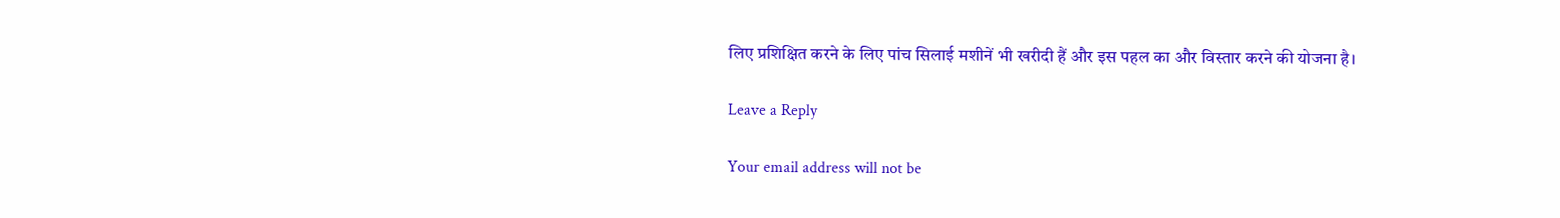लिए प्रशिक्षित करने के लिए पांच सिलाई मशीनें भी खरीदी हैं और इस पहल का और विस्तार करने की योजना है।

Leave a Reply

Your email address will not be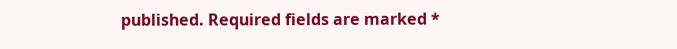published. Required fields are marked *